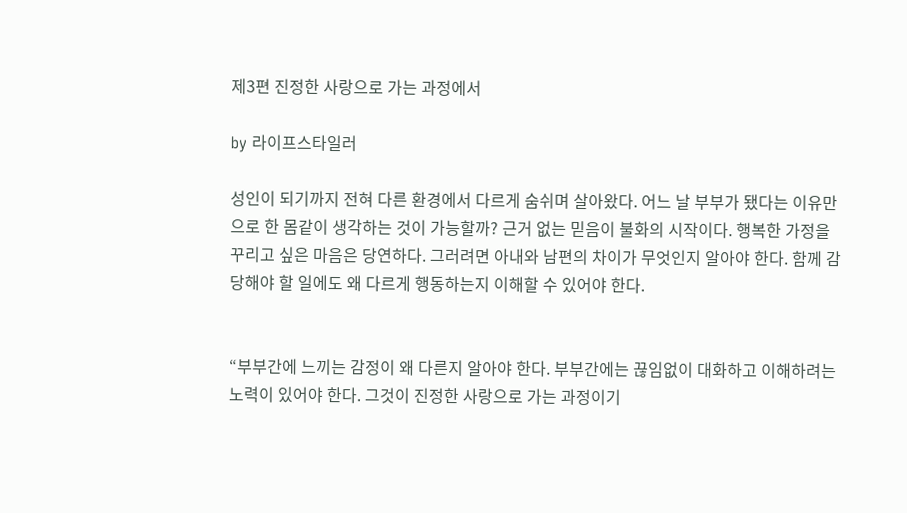제3편 진정한 사랑으로 가는 과정에서

by 라이프스타일러

성인이 되기까지 전혀 다른 환경에서 다르게 숨쉬며 살아왔다. 어느 날 부부가 됐다는 이유만으로 한 몸같이 생각하는 것이 가능할까? 근거 없는 믿음이 불화의 시작이다. 행복한 가정을 꾸리고 싶은 마음은 당연하다. 그러려면 아내와 남편의 차이가 무엇인지 알아야 한다. 함께 감당해야 할 일에도 왜 다르게 행동하는지 이해할 수 있어야 한다.


“부부간에 느끼는 감정이 왜 다른지 알아야 한다. 부부간에는 끊임없이 대화하고 이해하려는 노력이 있어야 한다. 그것이 진정한 사랑으로 가는 과정이기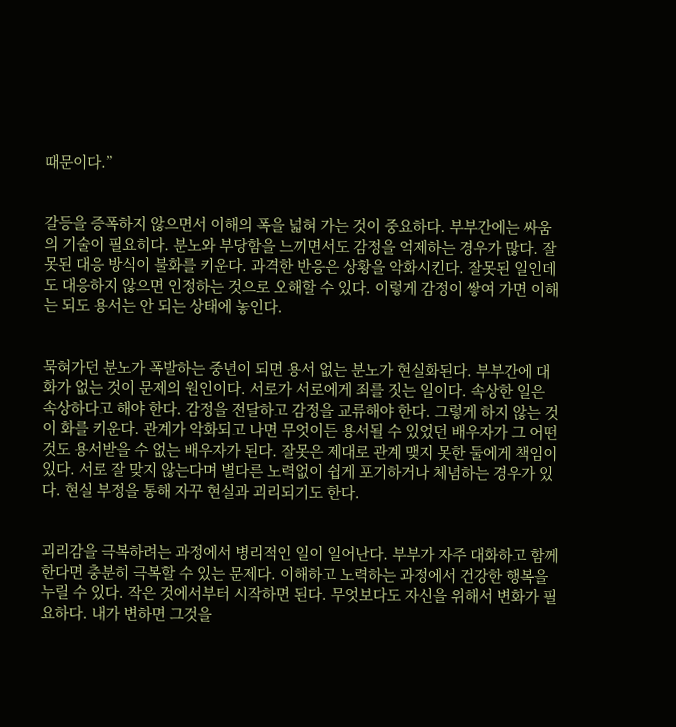때문이다.”


갈등을 증폭하지 않으면서 이해의 폭을 넓혀 가는 것이 중요하다. 부부간에는 싸움의 기술이 필요히다. 분노와 부당함을 느끼면서도 감정을 억제하는 경우가 많다. 잘못된 대응 방식이 불화를 키운다. 과격한 반응은 상황을 악화시킨다. 잘못된 일인데도 대응하지 않으면 인정하는 것으로 오해할 수 있다. 이렇게 감정이 쌓여 가면 이해는 되도 용서는 안 되는 상태에 놓인다.


묵혀가던 분노가 폭발하는 중년이 되면 용서 없는 분노가 현실화된다. 부부간에 대화가 없는 것이 문제의 원인이다. 서로가 서로에게 죄를 짓는 일이다. 속상한 일은 속상하다고 해야 한다. 감정을 전달하고 감정을 교류해야 한다. 그렇게 하지 않는 것이 화를 키운다. 관계가 악화되고 나면 무엇이든 용서될 수 있었던 배우자가 그 어떤 것도 용서받을 수 없는 배우자가 된다. 잘못은 제대로 관계 맺지 못한 둘에게 책임이 있다. 서로 잘 맞지 않는다며 별다른 노력없이 쉽게 포기하거나 체념하는 경우가 있다. 현실 부정을 통해 자꾸 현실과 괴리되기도 한다.


괴리감을 극복하려는 과정에서 병리적인 일이 일어난다. 부부가 자주 대화하고 함께한다면 충분히 극복할 수 있는 문제다. 이해하고 노력하는 과정에서 건강한 행복을 누릴 수 있다. 작은 것에서부터 시작하면 된다. 무엇보다도 자신을 위해서 변화가 필요하다. 내가 변하면 그것을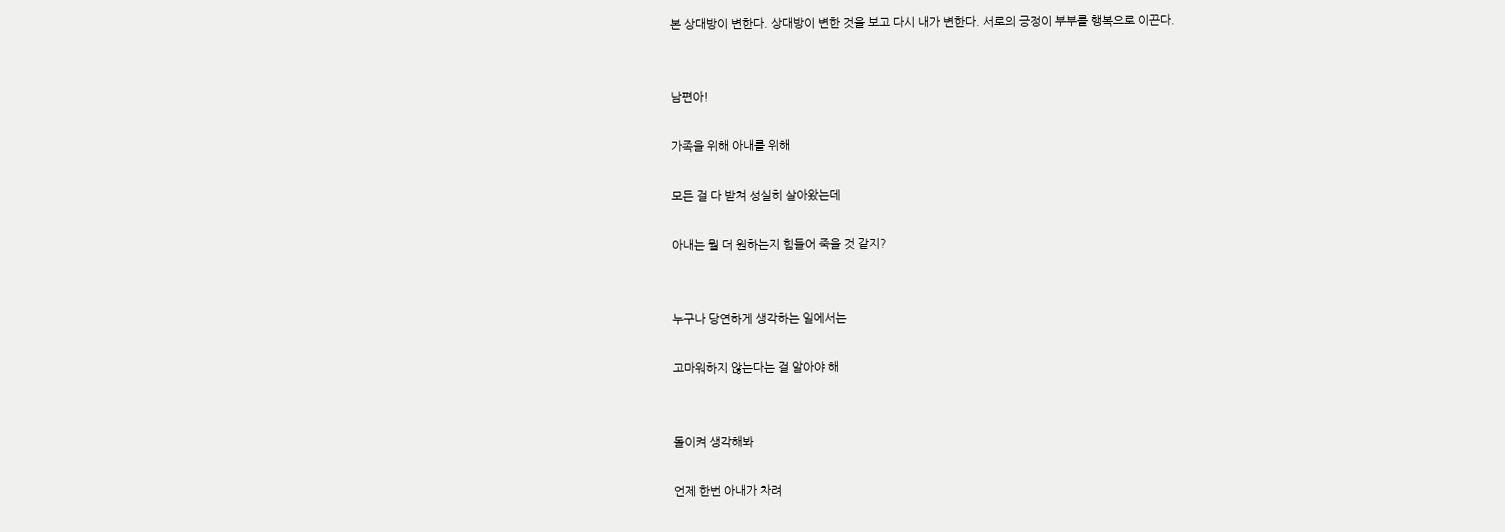본 상대방이 변한다. 상대방이 변한 것을 보고 다시 내가 변한다. 서로의 긍정이 부부를 행복으로 이끈다.


남편아!

가족을 위해 아내를 위해

모든 걸 다 받쳐 성실히 살아왔는데

아내는 뭘 더 원하는지 힘들어 죽을 것 같지?


누구나 당연하게 생각하는 일에서는

고마워하지 않는다는 걸 알아야 해


돌이켜 생각해봐

언제 한번 아내가 차려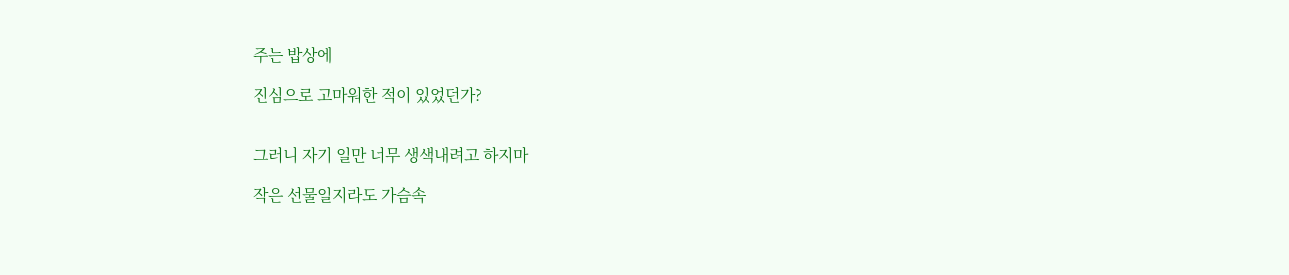주는 밥상에

진심으로 고마워한 적이 있었던가?


그러니 자기 일만 너무 생색내려고 하지마

작은 선물일지라도 가슴속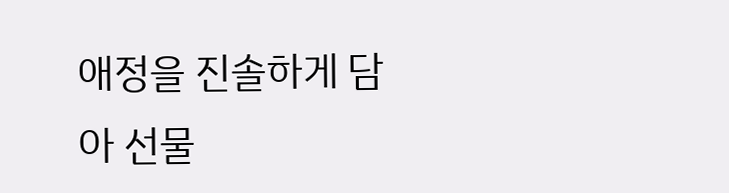애정을 진솔하게 담아 선물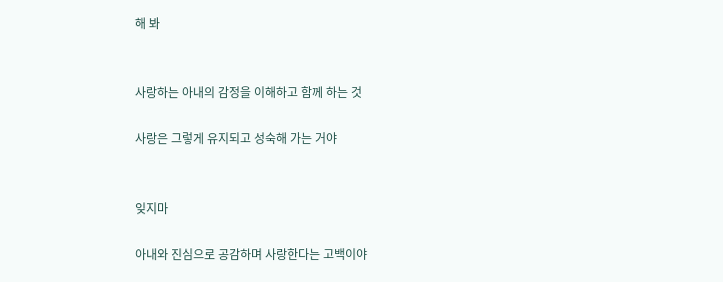해 봐


사랑하는 아내의 감정을 이해하고 함께 하는 것

사랑은 그렇게 유지되고 성숙해 가는 거야


잊지마

아내와 진심으로 공감하며 사랑한다는 고백이야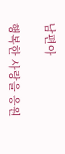남편아

행복한 사랑을 응원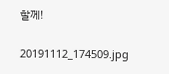할께!


20191112_174509.jpg